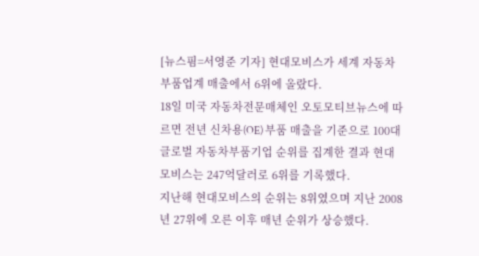[뉴스핌=서영준 기자] 현대모비스가 세계 자동차부품업계 매출에서 6위에 올랐다.
18일 미국 자동차전문매체인 오토모티브뉴스에 따르면 전년 신차용(OE) 부품 매출을 기준으로 100대 글로벌 자동차부품기업 순위를 집계한 결과 현대모비스는 247억달러로 6위를 기록했다.
지난해 현대모비스의 순위는 8위였으며 지난 2008년 27위에 오른 이후 매년 순위가 상승했다.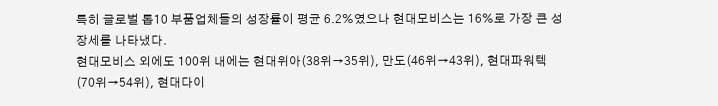특히 글로벌 톱10 부품업체들의 성장률이 평균 6.2%였으나 현대모비스는 16%로 가장 큰 성장세를 나타냈다.
현대모비스 외에도 100위 내에는 현대위아(38위→35위), 만도(46위→43위), 현대파워텍(70위→54위), 현대다이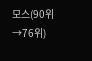모스(90위→76위)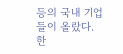등의 국내 기업들이 올랐다.
한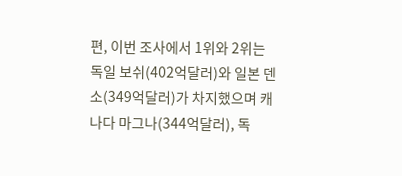편, 이번 조사에서 1위와 2위는 독일 보쉬(402억달러)와 일본 덴소(349억달러)가 차지했으며 캐나다 마그나(344억달러), 독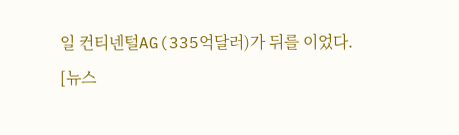일 컨티넨털AG(335억달러)가 뒤를 이었다.
[뉴스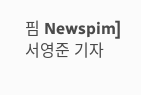핌 Newspim] 서영준 기자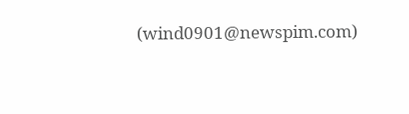(wind0901@newspim.com)